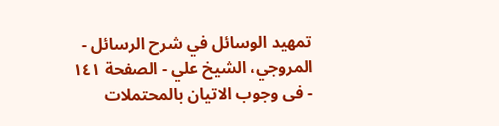تمهيد الوسائل في شرح الرسائل - المروجي، الشيخ علي - الصفحة ١٤١ - فى وجوب الاتيان بالمحتملات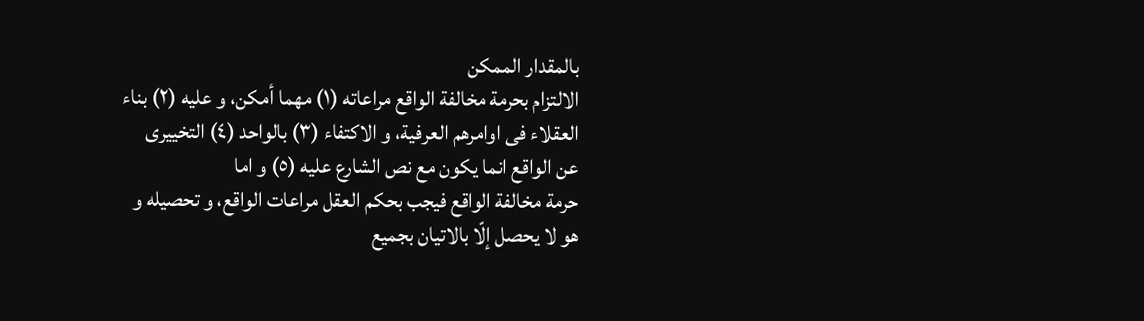بالمقدار الممكن
الالتزام بحرمة مخالفة الواقع مراعاته (١) مهما أمكن، و عليه (٢) بناء العقلاء فى اوامرهم العرفية، و الاكتفاء (٣) بالواحد (٤) التخييرى عن الواقع انما يكون مع نص الشارع عليه (٥) و اما
حرمة مخالفة الواقع فيجب بحكم العقل مراعات الواقع، و تحصيله و هو لا يحصل إلّا بالاتيان بجميع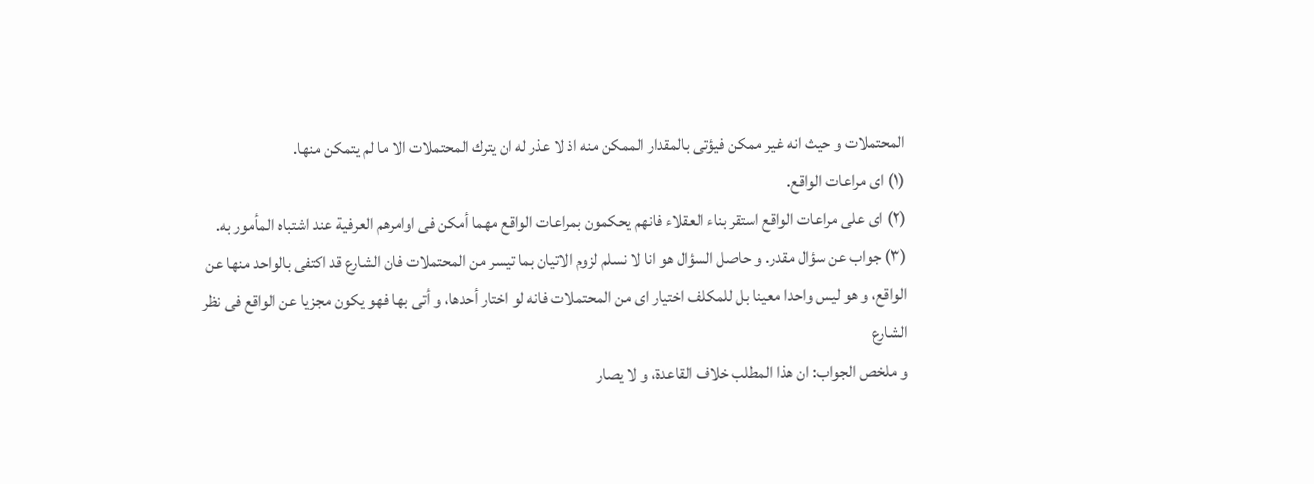المحتملات و حيث انه غير ممكن فيؤتى بالمقدار الممكن منه اذ لا عذر له ان يترك المحتملات الا ما لم يتمكن منها.
(١) اى مراعات الواقع.
(٢) اى على مراعات الواقع استقر بناء العقلاء فانهم يحكمون بمراعات الواقع مهما أمكن فى اوامرهم العرفية عند اشتباه المأمور به.
(٣) جواب عن سؤال مقدر. و حاصل السؤال هو انا لا نسلم لزوم الاتيان بما تيسر من المحتملات فان الشارع قد اكتفى بالواحد منها عن الواقع، و هو ليس واحدا معينا بل للمكلف اختيار اى من المحتملات فانه لو اختار أحدها، و أتى بها فهو يكون مجزيا عن الواقع فى نظر الشارع
و ملخص الجواب: ان هذا المطلب خلاف القاعدة، و لا يصار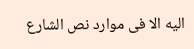اليه الا فى موارد نص الشارع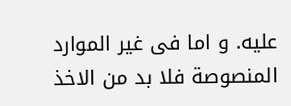عليه. و اما فى غير الموارد المنصوصة فلا بد من الاخذ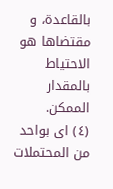بالقاعدة، و مقتضاها هو الاحتياط بالمقدار الممكن.
(٤) اى بواحد من المحتملات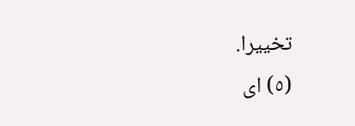تخييرا.
(٥) اى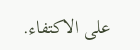على الاكتفاء.